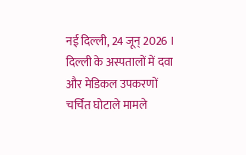नई दिल्ली, 24 जून् 2026 । दिल्ली के अस्पतालों में दवा और मेडिकल उपकरणों चर्चित घोटाले मामले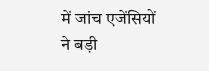में जांच एजेंसियों ने बड़ी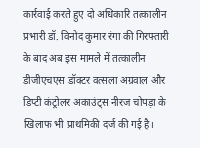कार्रवाई करते हुए दो अधिकारि तत्कालीन प्रभारी डॉ. विनोद कुमार रंगा की गिरफ्तारी के बाद अब इस मामले में तत्कालीन डीजीएचएस डॉक्टर वत्सला अग्रवाल और डिप्टी कंट्रोलर अकाउंट्स नीरज चोपड़ा के खिलाफ भी प्राथमिकी दर्ज की गई है।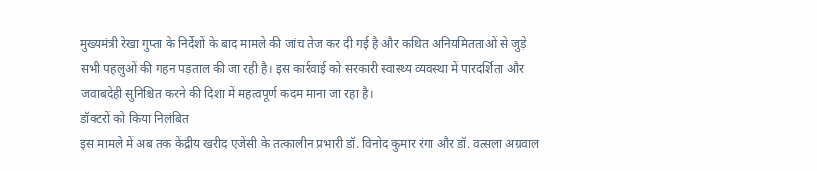मुख्यमंत्री रेखा गुप्ता के निर्देशों के बाद मामले की जांच तेज कर दी गई है और कथित अनियमितताओं से जुड़े सभी पहलुओं की गहन पड़ताल की जा रही है। इस कार्रवाई को सरकारी स्वास्थ्य व्यवस्था में पारदर्शिता और जवाबदेही सुनिश्चित करने की दिशा में महत्वपूर्ण कदम माना जा रहा है।
डॉक्टरों को किया निलंबित
इस मामले में अब तक केंद्रीय खरीद एजेंसी के तत्कालीन प्रभारी डॉ. विनोद कुमार रंगा और डॉ. वत्सला अग्रवाल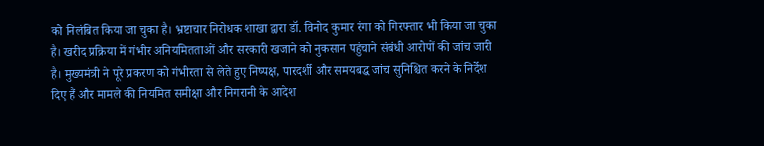को निलंबित किया जा चुका है। भ्रष्टाचार निरोधक शाखा द्वारा डॉ. विनोद कुमार रंगा को गिरफ्तार भी किया जा चुका है। खरीद प्रक्रिया में गंभीर अनियमितताओं और सरकारी खजाने को नुकसान पहुंचाने संबंधी आरोपों की जांच जारी है। मुख्यमंत्री ने पूरे प्रकरण को गंभीरता से लेते हुए निष्पक्ष, पारदर्शी और समयबद्ध जांच सुनिश्चित करने के निर्देश दिए हैं और मामले की नियमित समीक्षा और निगरानी के आदेश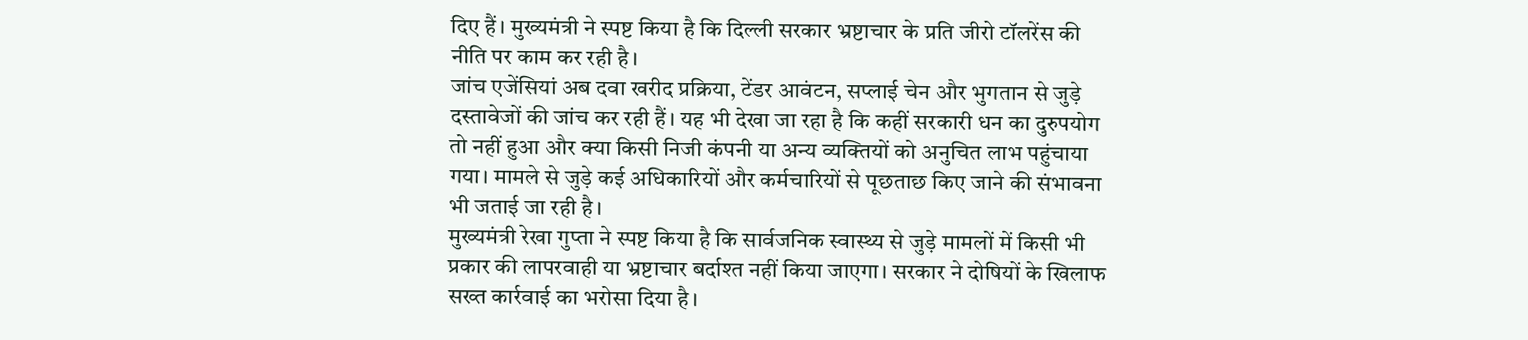दिए हैं। मुख्यमंत्री ने स्पष्ट किया है कि दिल्ली सरकार भ्रष्टाचार के प्रति जीरो टॉलरेंस की नीति पर काम कर रही है।
जांच एजेंसियां अब दवा खरीद प्रक्रिया, टेंडर आवंटन, सप्लाई चेन और भुगतान से जुड़े दस्तावेजों की जांच कर रही हैं। यह भी देखा जा रहा है कि कहीं सरकारी धन का दुरुपयोग तो नहीं हुआ और क्या किसी निजी कंपनी या अन्य व्यक्तियों को अनुचित लाभ पहुंचाया गया। मामले से जुड़े कई अधिकारियों और कर्मचारियों से पूछताछ किए जाने की संभावना भी जताई जा रही है।
मुख्यमंत्री रेखा गुप्ता ने स्पष्ट किया है कि सार्वजनिक स्वास्थ्य से जुड़े मामलों में किसी भी प्रकार की लापरवाही या भ्रष्टाचार बर्दाश्त नहीं किया जाएगा। सरकार ने दोषियों के खिलाफ सख्त कार्रवाई का भरोसा दिया है।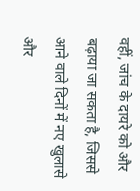वहीं, जांच के दायरे को और बढ़ाया जा सकता है, जिससे आने वाले दिनों में नए खुलासे और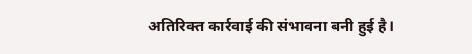अतिरिक्त कार्रवाई की संभावना बनी हुई है।